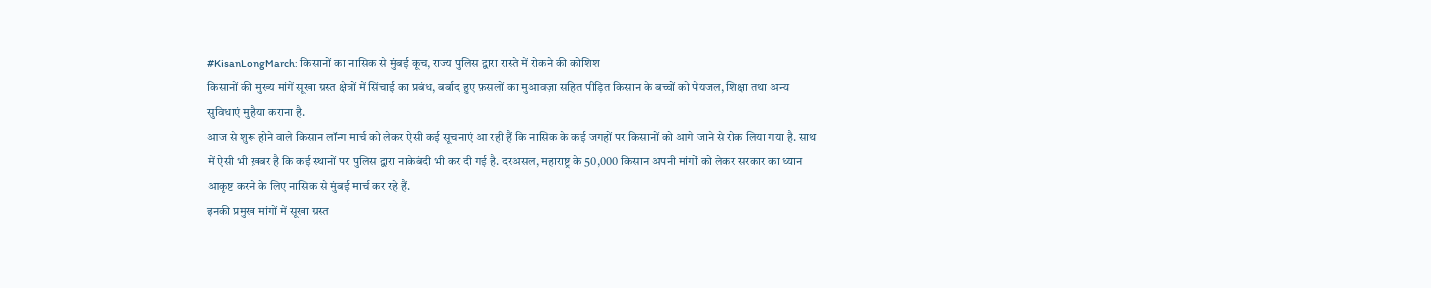#KisanLongMarch: किसानों का नासिक से मुंबई कूच, राज्य पुलिस द्वारा रास्ते में रोकने की कोशिश
किसानों की मुख्य मांगें सूखा ग्रस्त क्षेत्रों में सिंचाई का प्रबंध, बर्बाद हुए फ़सलों का मुआवज़ा सहित पीड़ित किसान के बच्चों को पेयजल, शिक्षा तथा अन्य सुविधाएं मुहैया कराना है.
आज से शुरू होने वाले किसान लॉन्ग मार्च को लेकर ऐसी कई सूचनाएं आ रही हैं कि नासिक के कई जगहों पर किसानों को आगे जाने से रोक लिया गया है. साथ में ऐसी भी ख़बर है कि कई स्थानों पर पुलिस द्वारा नाकेबंदी भी कर दी गई है. दरअसल, महाराष्ट्र के 50,000 किसान अपनी मांगों को लेकर सरकार का ध्यान आकृष्ट करने के लिए नासिक से मुंबई मार्च कर रहे हैं.
इनकी प्रमुख मांगों में सूखा ग्रस्त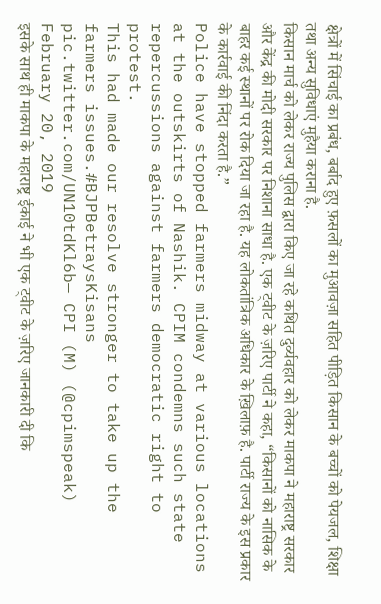क्षेत्रों में सिंचाई का प्रबंध, बर्बाद हुए फ़सलों का मुआवज़ा सहित पीड़ित किसान के बच्चों को पेयजल, शिक्षा तथा अन्य सुविधाएं मुहैया कराना है.
किसान मार्च को लेकर राज्य पुलिस द्वारा किए जा रहे कथित दुर्व्यवहार को लेकर माकपा ने महाराष्ट्र सरकार और केंद्र की मोदी सरकार पर निशाना साधा है. एक ट्वीट के ज़रिए पार्टी ने कहा, “किसानों को नासिक के बाहर कई स्थानों पर रोक दिया जा रहा है. यह लोकतांत्रिक अधिकार के ख़िलाफ़ है. पार्टी राज्य के इस प्रकार के कार्रवाई की निंदा करता है.”
Police have stopped farmers midway at various locations at the outskirts of Nashik. CPIM condemns such state repercussions against farmers democratic right to protest.
This had made our resolve stronger to take up the farmers issues.#BJPBetraysKisans pic.twitter.com/UN10tdKl6b— CPI (M) (@cpimspeak) February 20, 2019
इसके साथ ही माकपा के महाराष्ट्र ईकाई ने भी एक ट्वीट के ज़रिए जानकारी दी कि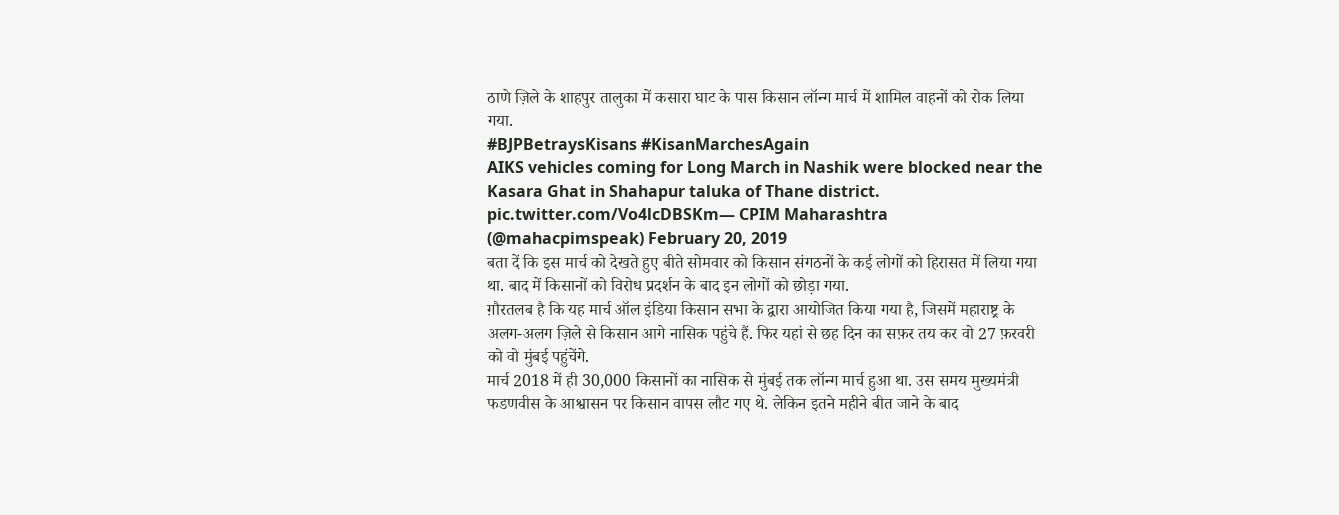ठाणे ज़िले के शाहपुर तालुका में कसारा घाट के पास किसान लॉन्ग मार्च में शामिल वाहनों को रोक लिया गया.
#BJPBetraysKisans #KisanMarchesAgain
AIKS vehicles coming for Long March in Nashik were blocked near the Kasara Ghat in Shahapur taluka of Thane district. pic.twitter.com/Vo4lcDBSKm— CPIM Maharashtra (@mahacpimspeak) February 20, 2019
बता दें कि इस मार्च को देखते हुए बीते सोमवार को किसान संगठनों के कई लोगों को हिरासत में लिया गया था. बाद में किसानों को विरोध प्रदर्शन के बाद इन लोगों को छोड़ा गया.
ग़ौरतलब है कि यह मार्च ऑल इंडिया किसान सभा के द्वारा आयोजित किया गया है, जिसमें महाराष्ट्र के अलग-अलग ज़िले से किसान आगे नासिक पहुंचे हैं. फिर यहां से छह दिन का सफ़र तय कर वो 27 फ़रवरी को वो मुंबई पहुंचेंगे.
मार्च 2018 में ही 30,000 किसानों का नासिक से मुंबई तक लॉन्ग मार्च हुआ था. उस समय मुख्यमंत्री फडणवीस के आश्वासन पर किसान वापस लौट गए थे. लेकिन इतने महीने बीत जाने के बाद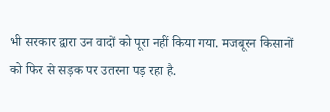भी सरकार द्वारा उन वादों को पूरा नहीं किया गया. मजबूरन किसानों को फिर से सड़क पर उतरना पड़ रहा है.